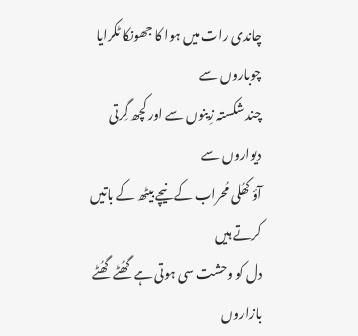چاندی رات میں ہوا کا جھونکا ٹکرایا چوباروں سے
چند شکستہ زِینوں سے اور کچھ گِرتی دیواروں سے
آؤ کھُلی مُحراب کے نیچے بیٹھ کے باتیں کرتے ہیں
دل کو وحشت سی ہوتی ہے گھُٹے گھُٹے بازاروں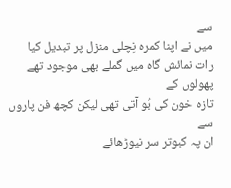سے
میں نے اپنا کمرہ نِچلی منزل پر تبدیل کیا
رات نمائش گاہ میں گملے بھی موجود تھے پھولوں کے
تازہ خون کی بُو آتی تھی لیکن کچھ فن پاروں سے
ان پہ کبوتر سر نیوڑھائے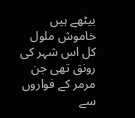بیٹھے ہیں خاموش ملول
کل اس شہر کی رونق تھی جن مرمر کے فواروں سے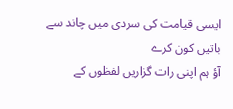ایسی قیامت کی سردی میں چاند سے باتیں کون کرے
آؤ ہم اپنی رات گزاریں لفظوں کے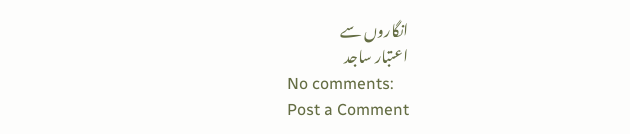انگاروں سے
اعتبار ساجد
No comments:
Post a Comment